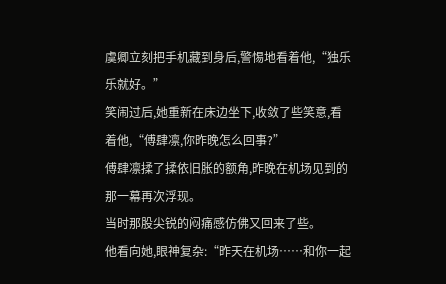虞卿立刻把手机藏到身后,警惕地看着他,“独乐乐就好。”
笑闹过后,她重新在床边坐下,收敛了些笑意,看着他,“傅肆凛,你昨晚怎么回事?”
傅肆凛揉了揉依旧胀的额角,昨晚在机场见到的那一幕再次浮现。
当时那股尖锐的闷痛感仿佛又回来了些。
他看向她,眼神复杂:“昨天在机场……和你一起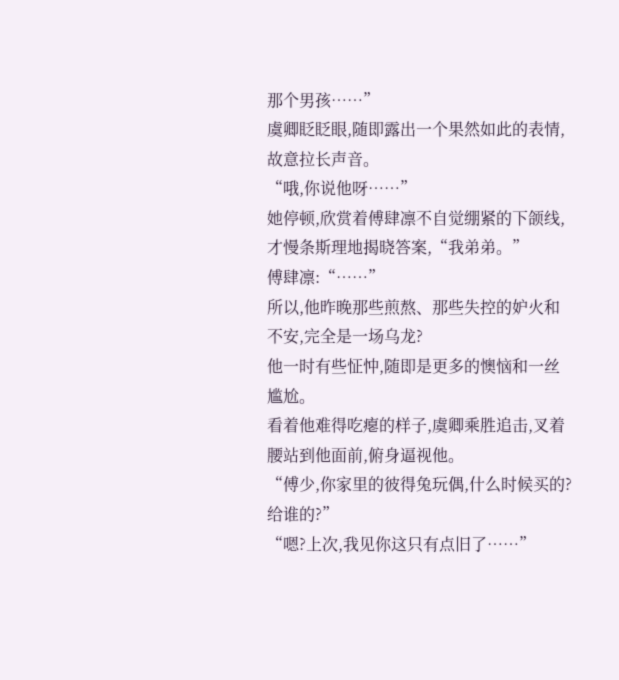那个男孩……”
虞卿眨眨眼,随即露出一个果然如此的表情,故意拉长声音。
“哦,你说他呀……”
她停顿,欣赏着傅肆凛不自觉绷紧的下颌线,才慢条斯理地揭晓答案,“我弟弟。”
傅肆凛:“……”
所以,他昨晚那些煎熬、那些失控的妒火和不安,完全是一场乌龙?
他一时有些怔忡,随即是更多的懊恼和一丝尴尬。
看着他难得吃瘪的样子,虞卿乘胜追击,叉着腰站到他面前,俯身逼视他。
“傅少,你家里的彼得兔玩偶,什么时候买的?给谁的?”
“嗯?上次,我见你这只有点旧了……”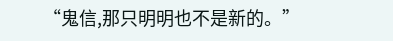“鬼信,那只明明也不是新的。”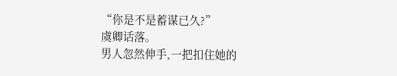“你是不是蓄谋已久?”
虞卿话落。
男人忽然伸手,一把扣住她的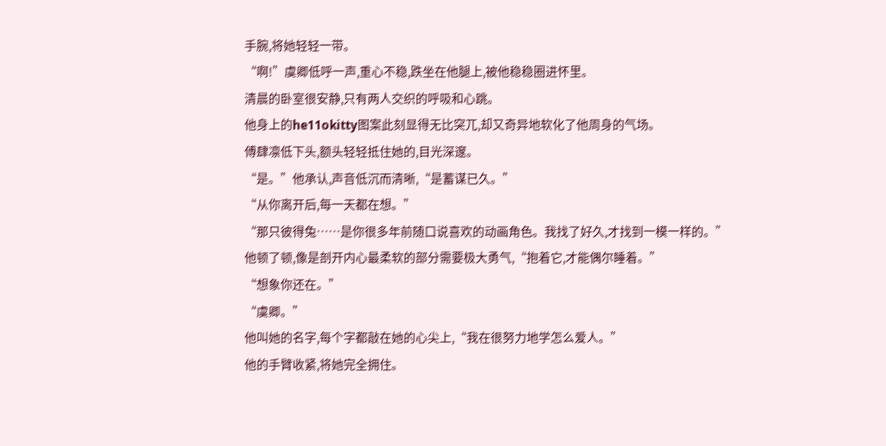手腕,将她轻轻一带。
“啊!”虞卿低呼一声,重心不稳,跌坐在他腿上,被他稳稳圈进怀里。
清晨的卧室很安静,只有两人交织的呼吸和心跳。
他身上的he11okitty图案此刻显得无比突兀,却又奇异地软化了他周身的气场。
傅肆凛低下头,额头轻轻抵住她的,目光深邃。
“是。”他承认,声音低沉而清晰,“是蓄谋已久。”
“从你离开后,每一天都在想。”
“那只彼得兔……是你很多年前随口说喜欢的动画角色。我找了好久,才找到一模一样的。”
他顿了顿,像是剖开内心最柔软的部分需要极大勇气,“抱着它,才能偶尔睡着。”
“想象你还在。”
“虞卿。”
他叫她的名字,每个字都敲在她的心尖上,“我在很努力地学怎么爱人。”
他的手臂收紧,将她完全拥住。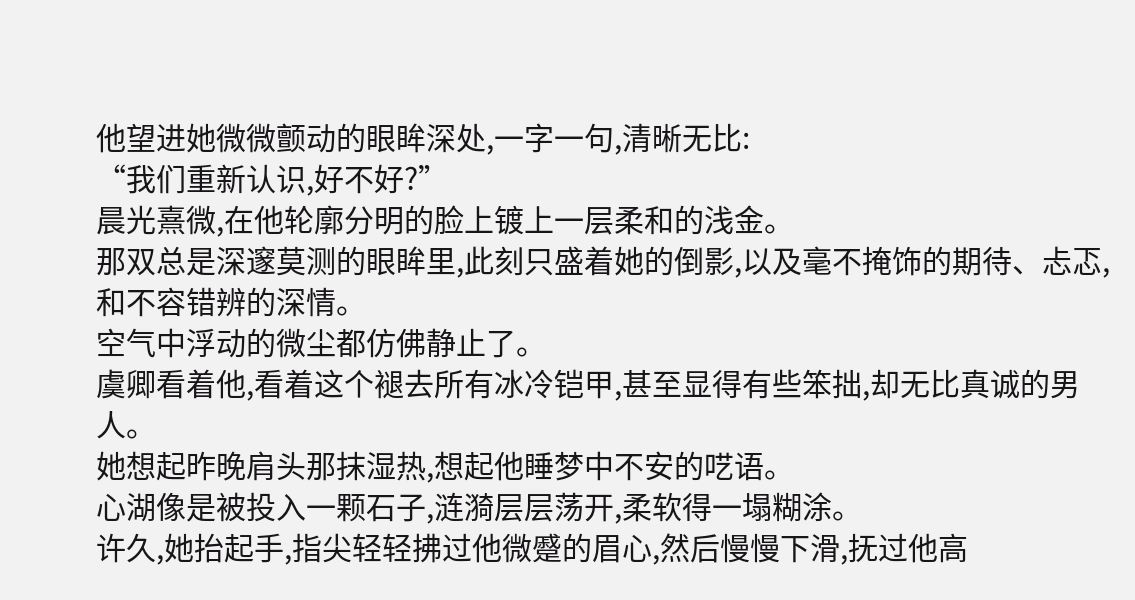他望进她微微颤动的眼眸深处,一字一句,清晰无比:
“我们重新认识,好不好?”
晨光熹微,在他轮廓分明的脸上镀上一层柔和的浅金。
那双总是深邃莫测的眼眸里,此刻只盛着她的倒影,以及毫不掩饰的期待、忐忑,和不容错辨的深情。
空气中浮动的微尘都仿佛静止了。
虞卿看着他,看着这个褪去所有冰冷铠甲,甚至显得有些笨拙,却无比真诚的男人。
她想起昨晚肩头那抹湿热,想起他睡梦中不安的呓语。
心湖像是被投入一颗石子,涟漪层层荡开,柔软得一塌糊涂。
许久,她抬起手,指尖轻轻拂过他微蹙的眉心,然后慢慢下滑,抚过他高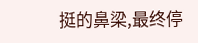挺的鼻梁,最终停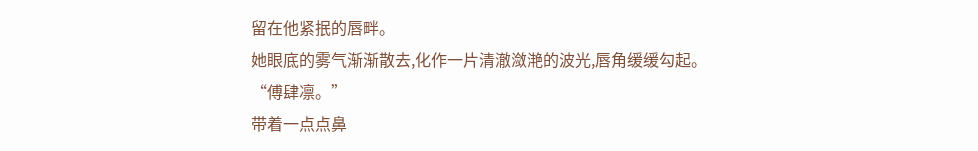留在他紧抿的唇畔。
她眼底的雾气渐渐散去,化作一片清澈潋滟的波光,唇角缓缓勾起。
“傅肆凛。”
带着一点点鼻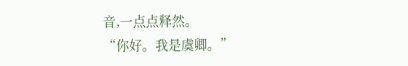音,一点点释然。
“你好。我是虞卿。”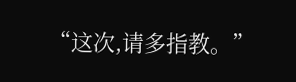“这次,请多指教。”